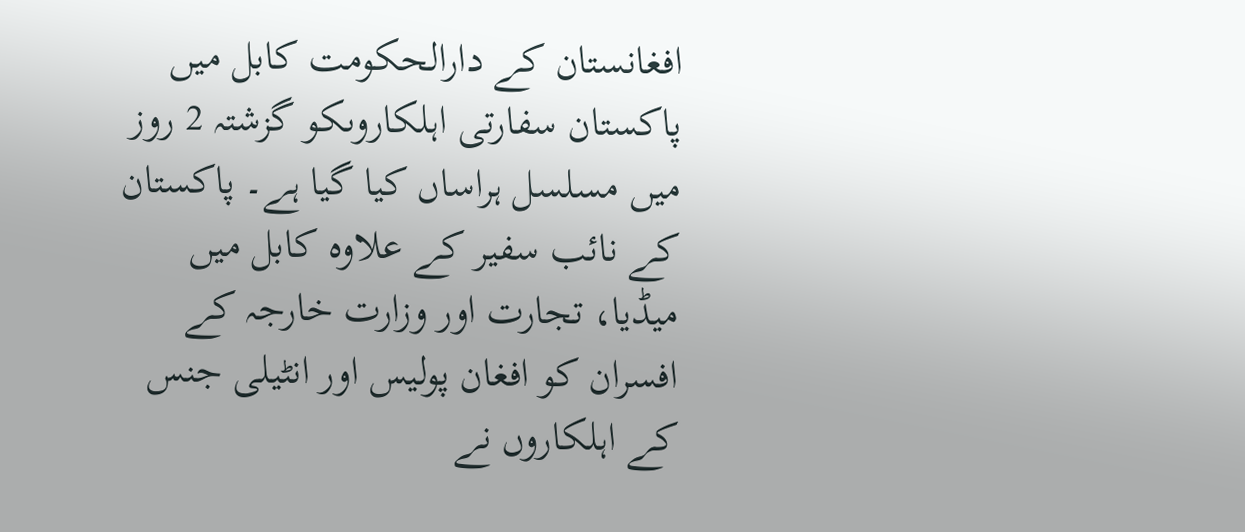افغانستان کے دارالحکومت کابل میں پاکستان سفارتی اہلکاروںکو گزشتہ 2 روز میں مسلسل ہراساں کیا گیا ہے۔ پاکستان کے نائب سفیر کے علاوہ کابل میں میڈیا، تجارت اور وزارت خارجہ کے افسران کو افغان پولیس اور انٹیلی جنس کے اہلکاروں نے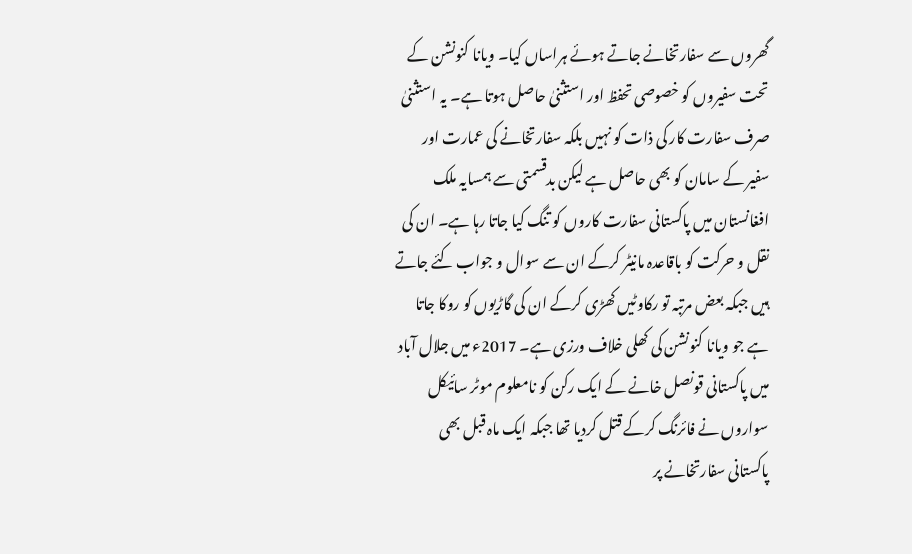گھروں سے سفارتخانے جاتے ہوئے ہراساں کیا۔ ویانا کنونشن کے تحت سفیروں کو خصوصی تحفظ اور استثنیٰ حاصل ہوتا ہے۔ یہ استثنیٰ صرف سفارت کار کی ذات کو نہیں بلکہ سفارتخانے کی عمارت اور سفیر کے سامان کو بھی حاصل ہے لیکن بدقسمتی سے ہمسایہ ملک افغانستان میں پاکستانی سفارت کاروں کو تنگ کیا جاتا رہا ہے۔ ان کی نقل و حرکت کو باقاعدہ مانیٹر کرکے ان سے سوال و جواب کئے جاتے ہیں جبکہ بعض مرتبہ تو رکاوٹیں کھڑی کرکے ان کی گاڑیوں کو روکا جاتا ہے جو ویانا کنونشن کی کھلی خلاف ورزی ہے۔ 2017ء میں جلال آباد میں پاکستانی قونصل خانے کے ایک رکن کو نامعلوم موٹر سائیکل سواروں نے فائرنگ کرکے قتل کردیا تھا جبکہ ایک ماہ قبل بھی پاکستانی سفارتخانے پر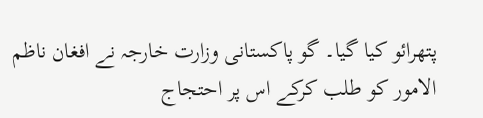پتھرائو کیا گیا۔ گو پاکستانی وزارت خارجہ نے افغان ناظم الامور کو طلب کرکے اس پر احتجاج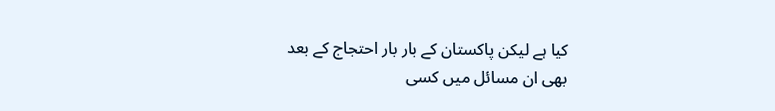کیا ہے لیکن پاکستان کے بار بار احتجاج کے بعد بھی ان مسائل میں کسی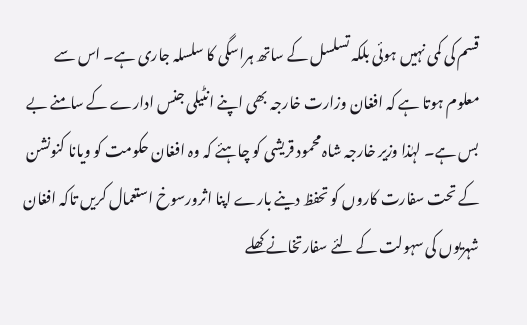قسم کی کمی نہیں ہوئی بلکہ تسلسل کے ساتھ ہراسگی کا سلسلہ جاری ہے۔ اس سے معلوم ہوتا ہے کہ افغان وزارت خارجہ بھی اپنے انٹیلی جنس ادارے کے سامنے بے بس ہے۔ لہٰذا وزیر خارجہ شاہ محمود قریشی کو چاہئے کہ وہ افغان حکومت کو ویانا کنونشن کے تحت سفارت کاروں کو تحفظ دینے بارے اپنا اثرورسوخ استعمال کریں تاکہ افغان شہریوں کی سہولت کے لئے سفارتخانے کھلے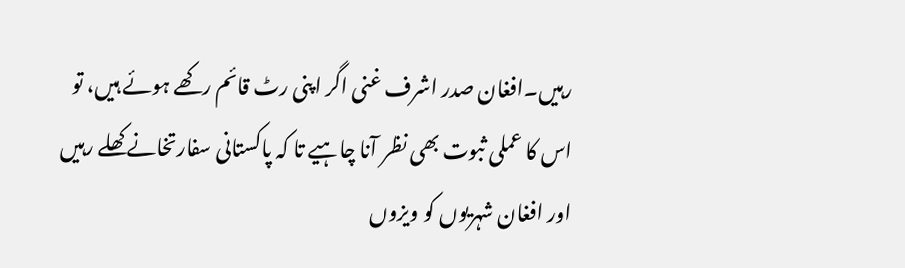رہیں۔افغان صدر اشرف غنی اگر اپنی رٹ قائم رکھے ہوئے ہیں، تو اس کا عملی ثبوت بھی نظر آنا چاہیے تا کہ پاکستانی سفارتخانے کھلے رہیں اور افغان شہریوں کو ویزوں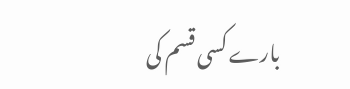بارے کسی قسم کی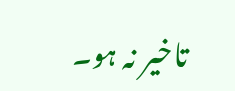تاخیر نہ ہو۔